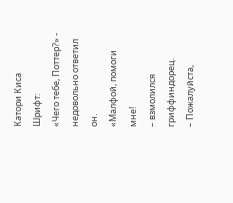Катори Киса
Шрифт:
«Чего тебе, Поттер?» - недовольно ответил он.
«Малфой, помоги мне!
– взмолился гриффиндорец.
– Пожалуйста,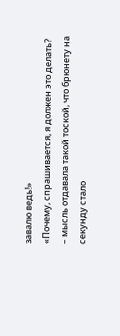завалю ведь!»
«Почему, спрашивается, я должен это делать?
– мысль отдавала такой тоской, что брюнету на секунду стало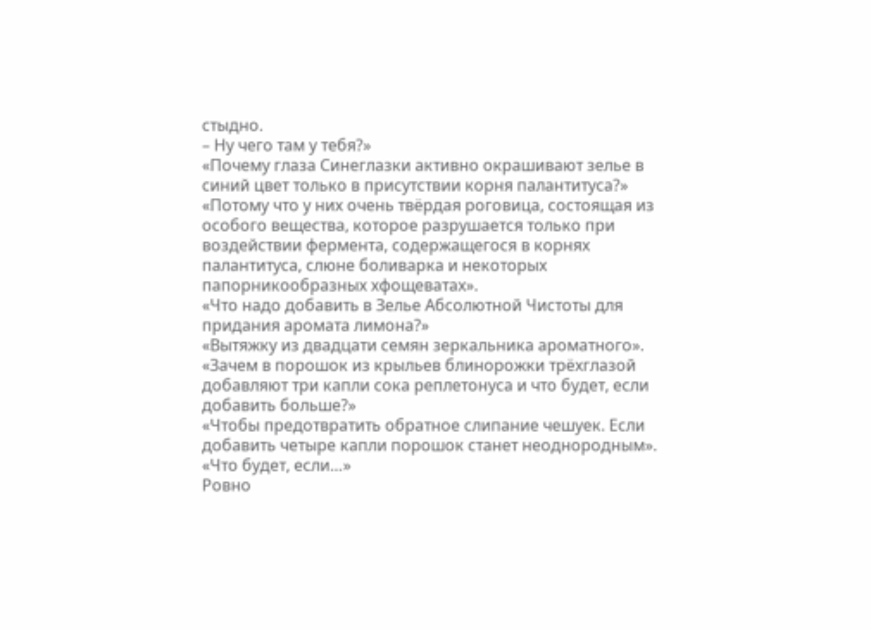стыдно.
– Ну чего там у тебя?»
«Почему глаза Синеглазки активно окрашивают зелье в синий цвет только в присутствии корня палантитуса?»
«Потому что у них очень твёрдая роговица, состоящая из особого вещества, которое разрушается только при воздействии фермента, содержащегося в корнях палантитуса, слюне боливарка и некоторых папорникообразных хфощеватах».
«Что надо добавить в Зелье Абсолютной Чистоты для придания аромата лимона?»
«Вытяжку из двадцати семян зеркальника ароматного».
«Зачем в порошок из крыльев блинорожки трёхглазой добавляют три капли сока реплетонуса и что будет, если добавить больше?»
«Чтобы предотвратить обратное слипание чешуек. Если добавить четыре капли порошок станет неоднородным».
«Что будет, если…»
Ровно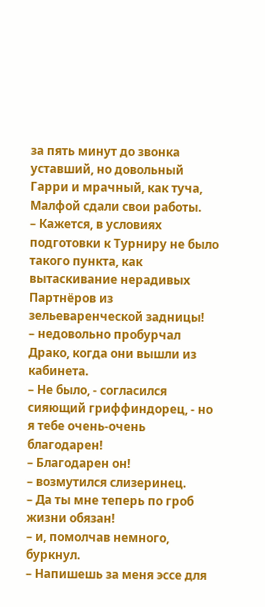за пять минут до звонка уставший, но довольный Гарри и мрачный, как туча, Малфой сдали свои работы.
– Кажется, в условиях подготовки к Турниру не было такого пункта, как вытаскивание нерадивых Партнёров из зельеваренческой задницы!
– недовольно пробурчал Драко, когда они вышли из кабинета.
– Не было, - согласился сияющий гриффиндорец, - но я тебе очень-очень благодарен!
– Благодарен он!
– возмутился слизеринец.
– Да ты мне теперь по гроб жизни обязан!
– и, помолчав немного, буркнул.
– Напишешь за меня эссе для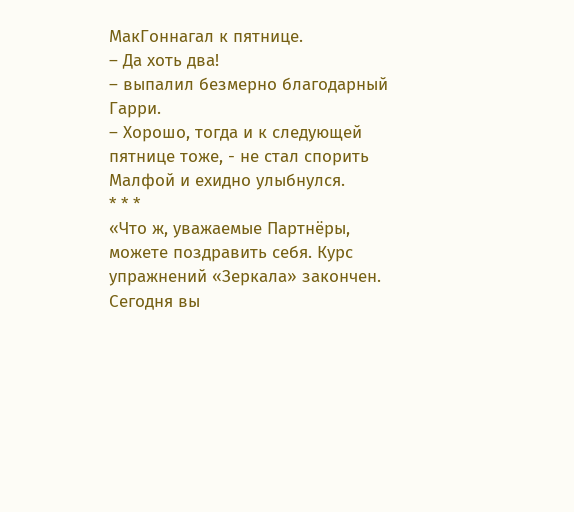МакГоннагал к пятнице.
– Да хоть два!
– выпалил безмерно благодарный Гарри.
– Хорошо, тогда и к следующей пятнице тоже, - не стал спорить Малфой и ехидно улыбнулся.
* * *
«Что ж, уважаемые Партнёры, можете поздравить себя. Курс упражнений «Зеркала» закончен. Сегодня вы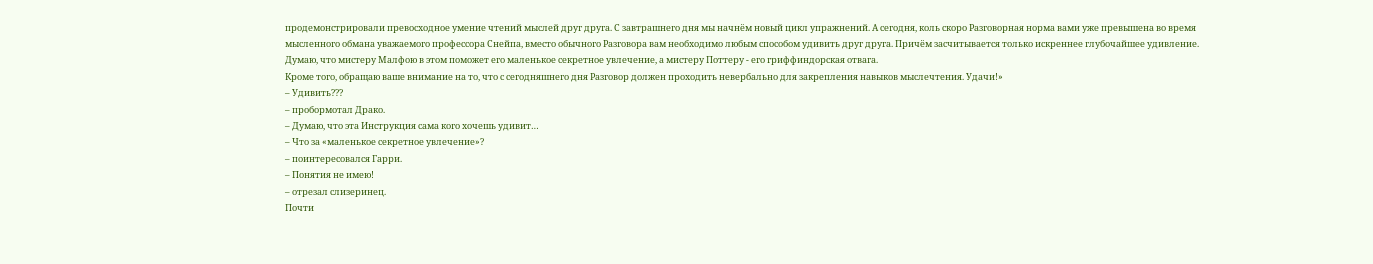продемонстрировали превосходное умение чтений мыслей друг друга. С завтрашнего дня мы начнём новый цикл упражнений. А сегодня, коль скоро Разговорная норма вами уже превышена во время мысленного обмана уважаемого профессора Снейпа, вместо обычного Разговора вам необходимо любым способом удивить друг друга. Причём засчитывается только искреннее глубочайшее удивление. Думаю, что мистеру Малфою в этом поможет его маленькое секретное увлечение, а мистеру Поттеру - его гриффиндорская отвага.
Кроме того, обращаю ваше внимание на то, что с сегодняшнего дня Разговор должен проходить невербально для закрепления навыков мыслечтения. Удачи!»
– Удивить???
– пробормотал Драко.
– Думаю, что эта Инструкция сама кого хочешь удивит…
– Что за «маленькое секретное увлечение»?
– поинтересовался Гарри.
– Понятия не имею!
– отрезал слизеринец.
Почти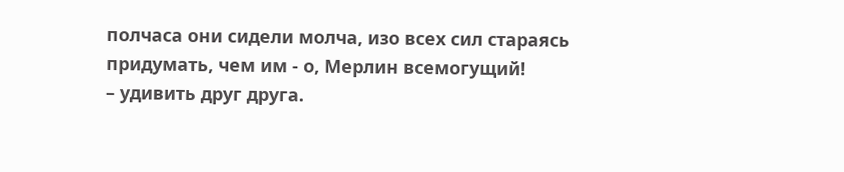полчаса они сидели молча, изо всех сил стараясь придумать, чем им - о, Мерлин всемогущий!
– удивить друг друга.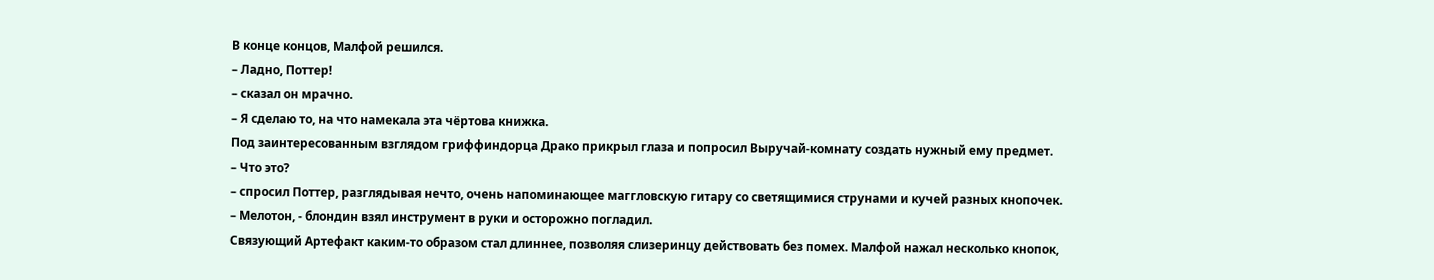В конце концов, Малфой решился.
– Ладно, Поттер!
– сказал он мрачно.
– Я сделаю то, на что намекала эта чёртова книжка.
Под заинтересованным взглядом гриффиндорца Драко прикрыл глаза и попросил Выручай-комнату создать нужный ему предмет.
– Что это?
– спросил Поттер, разглядывая нечто, очень напоминающее маггловскую гитару со светящимися струнами и кучей разных кнопочек.
– Мелотон, - блондин взял инструмент в руки и осторожно погладил.
Связующий Артефакт каким-то образом стал длиннее, позволяя слизеринцу действовать без помех. Малфой нажал несколько кнопок,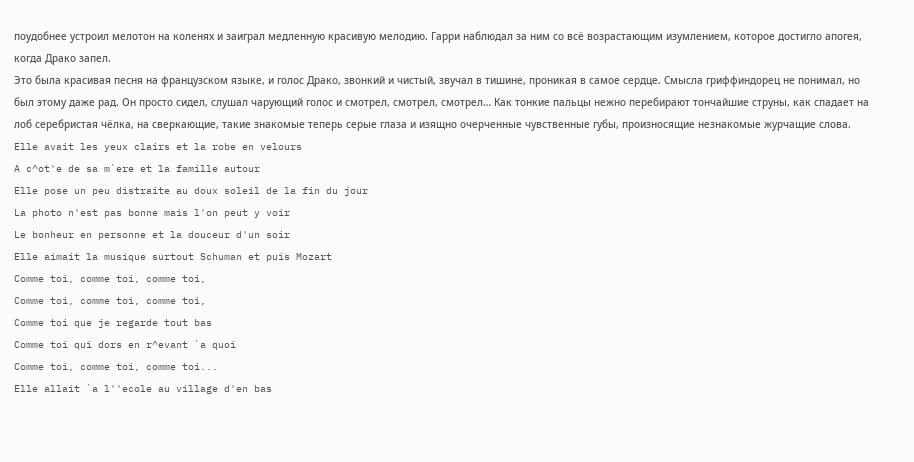поудобнее устроил мелотон на коленях и заиграл медленную красивую мелодию. Гарри наблюдал за ним со всё возрастающим изумлением, которое достигло апогея, когда Драко запел.
Это была красивая песня на французском языке, и голос Драко, звонкий и чистый, звучал в тишине, проникая в самое сердце. Смысла гриффиндорец не понимал, но был этому даже рад. Он просто сидел, слушал чарующий голос и смотрел, смотрел, смотрел… Как тонкие пальцы нежно перебирают тончайшие струны, как спадает на лоб серебристая чёлка, на сверкающие, такие знакомые теперь серые глаза и изящно очерченные чувственные губы, произносящие незнакомые журчащие слова.
Elle avait les yeux clairs et la robe en velours
A c^ot'e de sa m`ere et la famille autour
Elle pose un peu distraite au doux soleil de la fin du jour
La photo n'est pas bonne mais l'on peut y voir
Le bonheur en personne et la douceur d'un soir
Elle aimait la musique surtout Schuman et puis Mozart
Comme toi, comme toi, comme toi,
Comme toi, comme toi, comme toi,
Comme toi que je regarde tout bas
Comme toi qui dors en r^evant `a quoi
Comme toi, comme toi, comme toi...
Elle allait `a l''ecole au village d'en bas